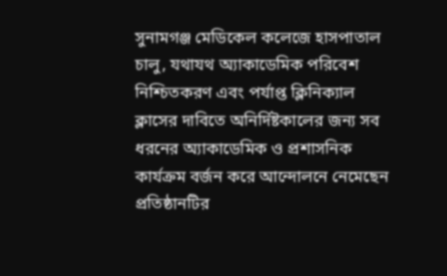সুনামগঞ্জ মেডিকেল কলেজে হাসপাতাল চালু, যথাযথ অ্যাকাডেমিক পরিবেশ নিশ্চিতকরণ এবং পর্যাপ্ত ক্লিনিক্যাল ক্লাসের দাবিতে অনির্দিষ্টকালের জন্য সব ধরনের অ্যাকাডেমিক ও প্রশাসনিক কার্যক্রম বর্জন করে আন্দোলনে নেমেছেন প্রতিষ্ঠানটির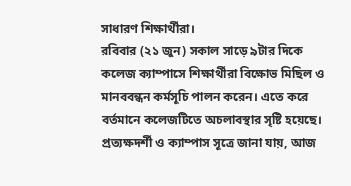সাধারণ শিক্ষার্থীরা।
রবিবার (২১ জুন) সকাল সাড়ে ৯টার দিকে কলেজ ক্যাম্পাসে শিক্ষার্থীরা বিক্ষোভ মিছিল ও মানববন্ধন কর্মসূচি পালন করেন। এতে করে বর্তমানে কলেজটিতে অচলাবস্থার সৃষ্টি হয়েছে।
প্রত্যক্ষদর্শী ও ক্যাম্পাস সূত্রে জানা যায়, আজ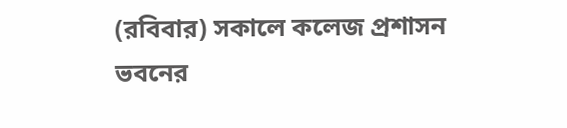(রবিবার) সকালে কলেজ প্রশাসন ভবনের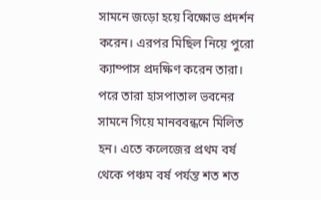সামনে জড়ো হয়ে বিক্ষোভ প্রদর্শন করেন। এরপর মিছিল নিয়ে পুরো ক্যাম্পাস প্রদক্ষিণ করেন তারা। পরে তারা হাসপাতাল ভবনের সামনে গিয়ে মানববন্ধনে মিলিত হন। এতে কলেজের প্রথম বর্ষ থেকে পঞ্চম বর্ষ পর্যন্ত শত শত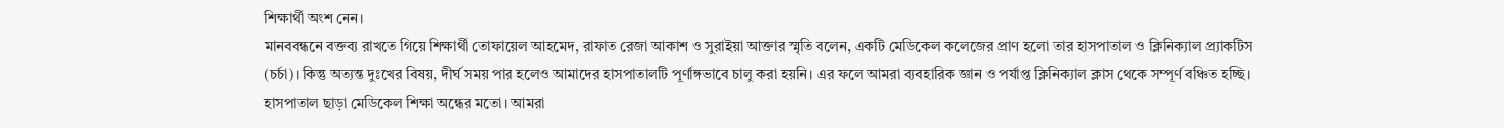শিক্ষার্থী অংশ নেন।
মানববন্ধনে বক্তব্য রাখতে গিয়ে শিক্ষার্থী তোফায়েল আহমেদ, রাফাত রেজা আকাশ ও সুরাইয়া আক্তার স্মৃতি বলেন, একটি মেডিকেল কলেজের প্রাণ হলো তার হাসপাতাল ও ক্লিনিক্যাল প্র্যাকটিস (চর্চা)। কিন্তু অত্যন্ত দুঃখের বিষয়, দীর্ঘ সময় পার হলেও আমাদের হাসপাতালটি পূর্ণাঙ্গভাবে চালু করা হয়নি। এর ফলে আমরা ব্যবহারিক জ্ঞান ও পর্যাপ্ত ক্লিনিক্যাল ক্লাস থেকে সম্পূর্ণ বঞ্চিত হচ্ছি। হাসপাতাল ছাড়া মেডিকেল শিক্ষা অন্ধের মতো। আমরা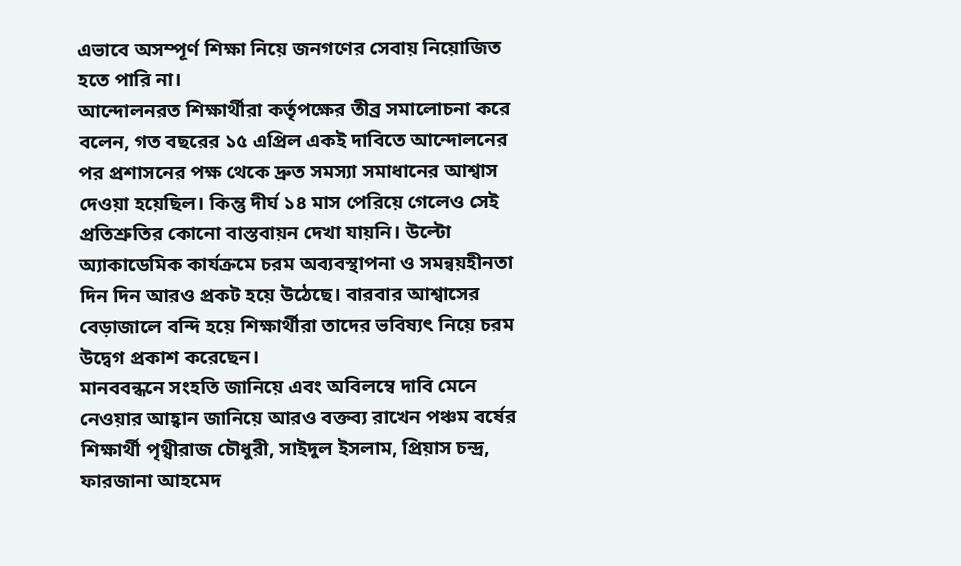এভাবে অসম্পূর্ণ শিক্ষা নিয়ে জনগণের সেবায় নিয়োজিত হতে পারি না।
আন্দোলনরত শিক্ষার্থীরা কর্তৃপক্ষের তীব্র সমালোচনা করে বলেন, গত বছরের ১৫ এপ্রিল একই দাবিতে আন্দোলনের পর প্রশাসনের পক্ষ থেকে দ্রুত সমস্যা সমাধানের আশ্বাস দেওয়া হয়েছিল। কিন্তু দীর্ঘ ১৪ মাস পেরিয়ে গেলেও সেই প্রতিশ্রুতির কোনো বাস্তবায়ন দেখা যায়নি। উল্টো অ্যাকাডেমিক কার্যক্রমে চরম অব্যবস্থাপনা ও সমন্বয়হীনতা দিন দিন আরও প্রকট হয়ে উঠেছে। বারবার আশ্বাসের বেড়াজালে বন্দি হয়ে শিক্ষার্থীরা তাদের ভবিষ্যৎ নিয়ে চরম উদ্বেগ প্রকাশ করেছেন।
মানববন্ধনে সংহতি জানিয়ে এবং অবিলম্বে দাবি মেনে নেওয়ার আহ্বান জানিয়ে আরও বক্তব্য রাখেন পঞ্চম বর্ষের শিক্ষার্থী পৃথ্বীরাজ চৌধুরী, সাইদুল ইসলাম, প্রিয়াস চন্দ্র, ফারজানা আহমেদ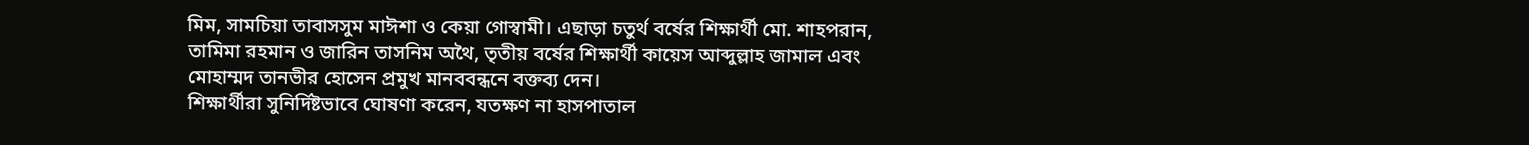মিম, সামচিয়া তাবাসসুম মাঈশা ও কেয়া গোস্বামী। এছাড়া চতুর্থ বর্ষের শিক্ষার্থী মো. শাহপরান, তামিমা রহমান ও জারিন তাসনিম অথৈ, তৃতীয় বর্ষের শিক্ষার্থী কায়েস আব্দুল্লাহ জামাল এবং মোহাম্মদ তানভীর হোসেন প্রমুখ মানববন্ধনে বক্তব্য দেন।
শিক্ষার্থীরা সুনির্দিষ্টভাবে ঘোষণা করেন, যতক্ষণ না হাসপাতাল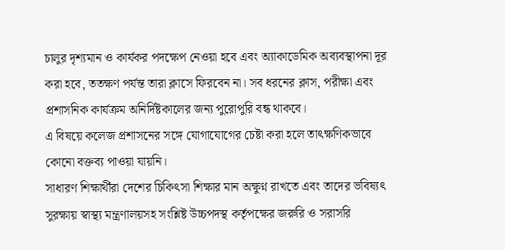চালুর দৃশ্যমান ও কার্যকর পদক্ষেপ নেওয়া হবে এবং অ্যাকাডেমিক অব্যবস্থাপনা দূর করা হবে, ততক্ষণ পর্যন্ত তারা ক্লাসে ফিরবেন না। সব ধরনের ক্লাস, পরীক্ষা এবং প্রশাসনিক কার্যক্রম অনির্দিষ্টকালের জন্য পুরোপুরি বন্ধ থাকবে।
এ বিষয়ে কলেজ প্রশাসনের সঙ্গে যোগাযোগের চেষ্টা করা হলে তাৎক্ষণিকভাবে কোনো বক্তব্য পাওয়া যায়নি।
সাধারণ শিক্ষার্থীরা দেশের চিকিৎসা শিক্ষার মান অক্ষুণ্ন রাখতে এবং তাদের ভবিষ্যৎ সুরক্ষায় স্বাস্থ্য মন্ত্রণালয়সহ সংশ্লিষ্ট উচ্চপদস্থ কর্তৃপক্ষের জরুরি ও সরাসরি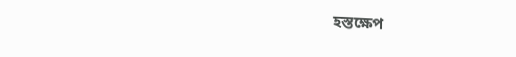হস্তক্ষেপ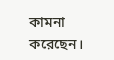কামনা করেছেন।